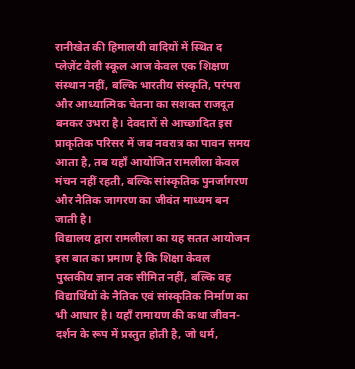रानीखेत की हिमालयी वादियों में स्थित द प्लेज़ेंट वैली स्कूल आज केवल एक शिक्षण संस्थान नहीं, बल्कि भारतीय संस्कृति, परंपरा और आध्यात्मिक चेतना का सशक्त राजदूत बनकर उभरा है। देवदारों से आच्छादित इस प्राकृतिक परिसर में जब नवरात्र का पावन समय आता है, तब यहाँ आयोजित रामलीला केवल मंचन नहीं रहती, बल्कि सांस्कृतिक पुनर्जागरण और नैतिक जागरण का जीवंत माध्यम बन जाती है।
विद्यालय द्वारा रामलीला का यह सतत आयोजन इस बात का प्रमाण है कि शिक्षा केवल पुस्तकीय ज्ञान तक सीमित नहीं, बल्कि वह विद्यार्थियों के नैतिक एवं सांस्कृतिक निर्माण का भी आधार है। यहाँ रामायण की कथा जीवन-दर्शन के रूप में प्रस्तुत होती है, जो धर्म,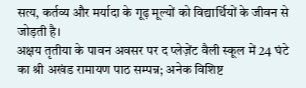सत्य, कर्तव्य और मर्यादा के गूढ़ मूल्यों को विद्यार्थियों के जीवन से जोड़ती है।
अक्षय तृतीया के पावन अवसर पर द प्लेज़ेंट वैली स्कूल में 24 घंटे का श्री अखंड रामायण पाठ सम्पन्न; अनेक विशिष्ट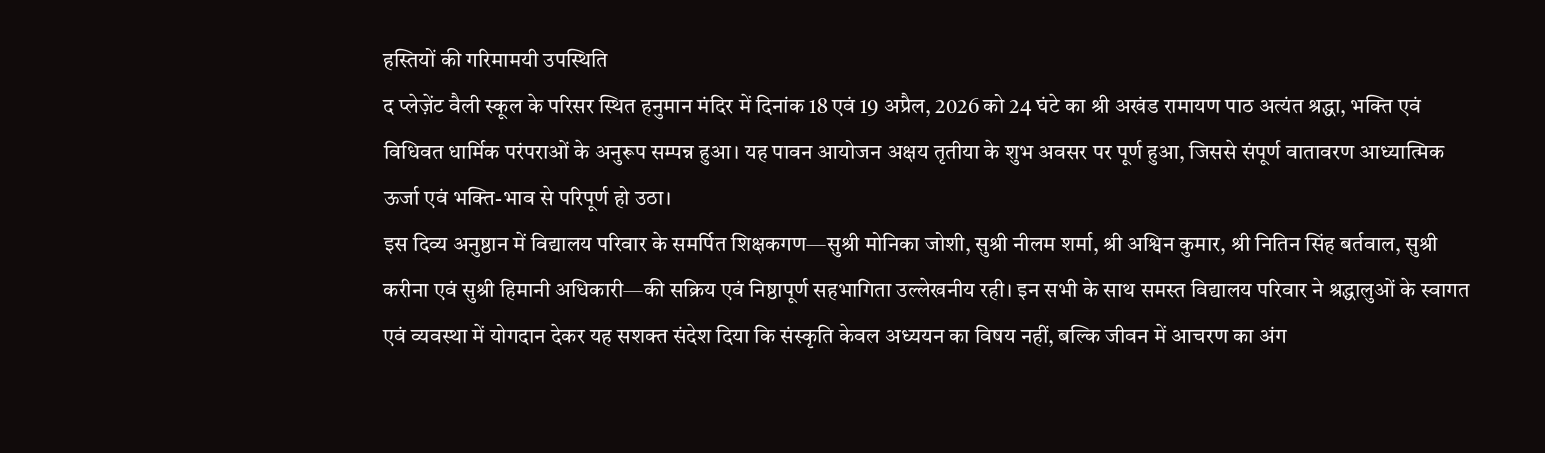हस्तियों की गरिमामयी उपस्थिति
द प्लेज़ेंट वैली स्कूल के परिसर स्थित हनुमान मंदिर में दिनांक 18 एवं 19 अप्रैल, 2026 को 24 घंटे का श्री अखंड रामायण पाठ अत्यंत श्रद्धा, भक्ति एवं विधिवत धार्मिक परंपराओं के अनुरूप सम्पन्न हुआ। यह पावन आयोजन अक्षय तृतीया के शुभ अवसर पर पूर्ण हुआ, जिससे संपूर्ण वातावरण आध्यात्मिक ऊर्जा एवं भक्ति-भाव से परिपूर्ण हो उठा।
इस दिव्य अनुष्ठान में विद्यालय परिवार के समर्पित शिक्षकगण—सुश्री मोनिका जोशी, सुश्री नीलम शर्मा, श्री अश्विन कुमार, श्री नितिन सिंह बर्तवाल, सुश्री करीना एवं सुश्री हिमानी अधिकारी—की सक्रिय एवं निष्ठापूर्ण सहभागिता उल्लेखनीय रही। इन सभी के साथ समस्त विद्यालय परिवार ने श्रद्धालुओं के स्वागत एवं व्यवस्था में योगदान देकर यह सशक्त संदेश दिया कि संस्कृति केवल अध्ययन का विषय नहीं, बल्कि जीवन में आचरण का अंग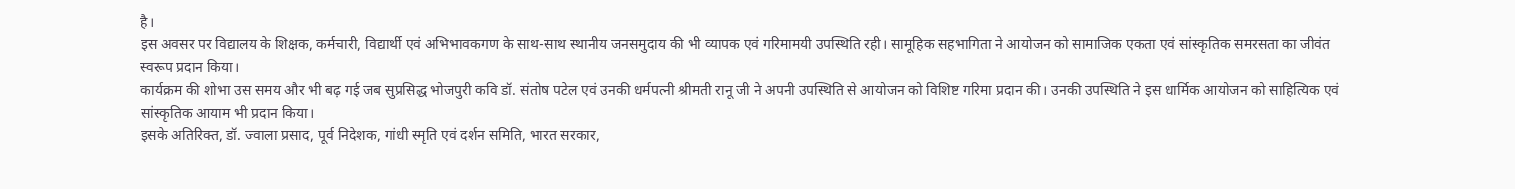है।
इस अवसर पर विद्यालय के शिक्षक, कर्मचारी, विद्यार्थी एवं अभिभावकगण के साथ-साथ स्थानीय जनसमुदाय की भी व्यापक एवं गरिमामयी उपस्थिति रही। सामूहिक सहभागिता ने आयोजन को सामाजिक एकता एवं सांस्कृतिक समरसता का जीवंत स्वरूप प्रदान किया।
कार्यक्रम की शोभा उस समय और भी बढ़ गई जब सुप्रसिद्ध भोजपुरी कवि डॉ. संतोष पटेल एवं उनकी धर्मपत्नी श्रीमती रानू जी ने अपनी उपस्थिति से आयोजन को विशिष्ट गरिमा प्रदान की। उनकी उपस्थिति ने इस धार्मिक आयोजन को साहित्यिक एवं सांस्कृतिक आयाम भी प्रदान किया।
इसके अतिरिक्त, डॉ. ज्वाला प्रसाद, पूर्व निदेशक, गांधी स्मृति एवं दर्शन समिति, भारत सरकार,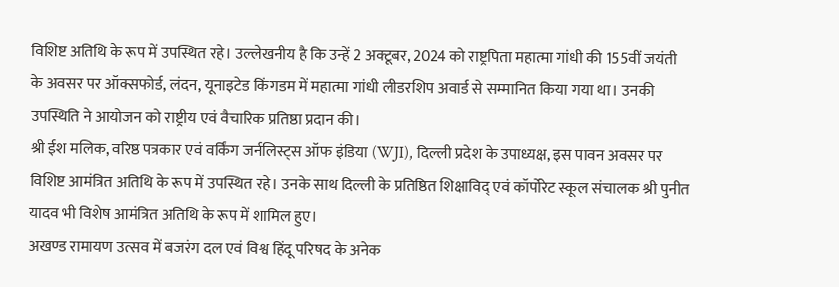विशिष्ट अतिथि के रूप में उपस्थित रहे। उल्लेखनीय है कि उन्हें 2 अक्टूबर, 2024 को राष्ट्रपिता महात्मा गांधी की 155वीं जयंती के अवसर पर ऑक्सफोर्ड, लंदन, यूनाइटेड किंगडम में महात्मा गांधी लीडरशिप अवार्ड से सम्मानित किया गया था। उनकी उपस्थिति ने आयोजन को राष्ट्रीय एवं वैचारिक प्रतिष्ठा प्रदान की।
श्री ईश मलिक, वरिष्ठ पत्रकार एवं वर्किंग जर्नलिस्ट्स ऑफ इंडिया (WJI), दिल्ली प्रदेश के उपाध्यक्ष, इस पावन अवसर पर विशिष्ट आमंत्रित अतिथि के रूप में उपस्थित रहे। उनके साथ दिल्ली के प्रतिष्ठित शिक्षाविद् एवं कॉर्पोरेट स्कूल संचालक श्री पुनीत यादव भी विशेष आमंत्रित अतिथि के रूप में शामिल हुए।
अखण्ड रामायण उत्सव में बजरंग दल एवं विश्व हिंदू परिषद के अनेक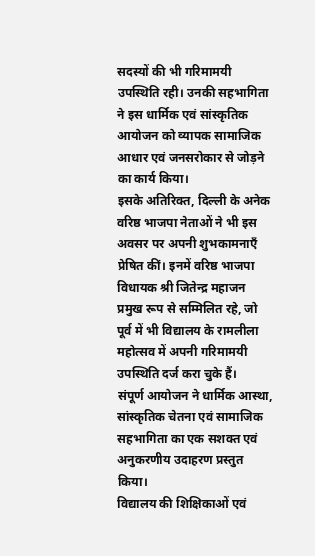सदस्यों की भी गरिमामयी उपस्थिति रही। उनकी सहभागिता ने इस धार्मिक एवं सांस्कृतिक आयोजन को व्यापक सामाजिक आधार एवं जनसरोकार से जोड़ने का कार्य किया।
इसके अतिरिक्त, दिल्ली के अनेक वरिष्ठ भाजपा नेताओं ने भी इस अवसर पर अपनी शुभकामनाएँ प्रेषित कीं। इनमें वरिष्ठ भाजपा विधायक श्री जितेन्द्र महाजन प्रमुख रूप से सम्मिलित रहे, जो पूर्व में भी विद्यालय के रामलीला महोत्सव में अपनी गरिमामयी उपस्थिति दर्ज करा चुके हैं।
संपूर्ण आयोजन ने धार्मिक आस्था, सांस्कृतिक चेतना एवं सामाजिक सहभागिता का एक सशक्त एवं अनुकरणीय उदाहरण प्रस्तुत किया।
विद्यालय की शिक्षिकाओं एवं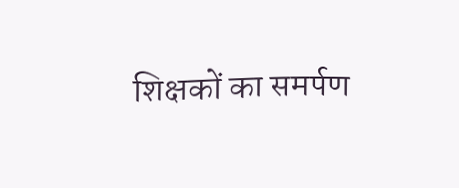शिक्षकों का समर्पण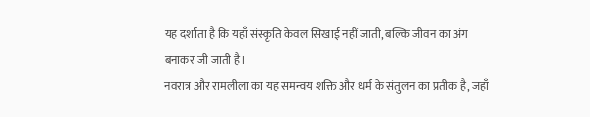यह दर्शाता है कि यहाँ संस्कृति केवल सिखाई नहीं जाती, बल्कि जीवन का अंग बनाकर जी जाती है।
नवरात्र और रामलीला का यह समन्वय शक्ति और धर्म के संतुलन का प्रतीक है, जहाँ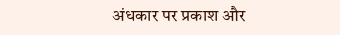अंधकार पर प्रकाश और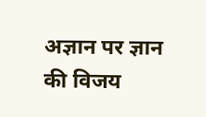अज्ञान पर ज्ञान की विजय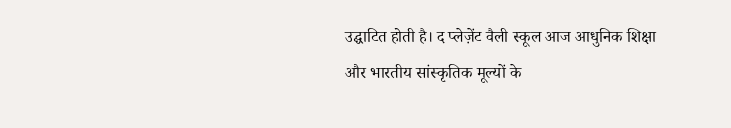उद्घाटित होती है। द प्लेज़ेंट वैली स्कूल आज आधुनिक शिक्षा और भारतीय सांस्कृतिक मूल्यों के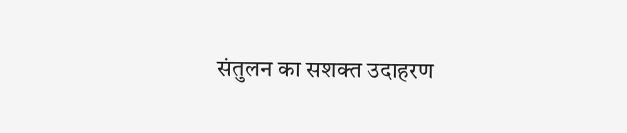संतुलन का सशक्त उदाहरण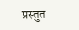प्रस्तुत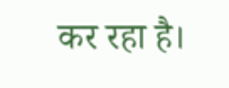कर रहा है।